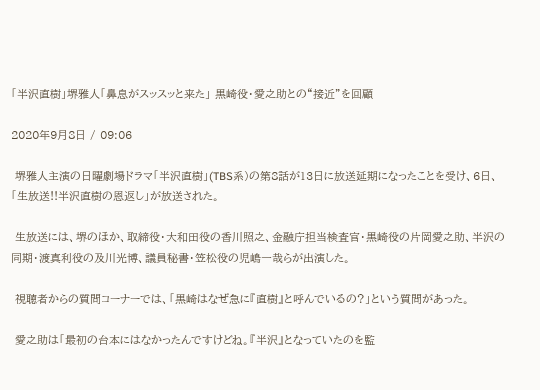「半沢直樹」堺雅人「鼻息がスッスッと来た」 黒崎役・愛之助との“接近”を回顧

2020年9月8日 / 09:06

 堺雅人主演の日曜劇場ドラマ「半沢直樹」(TBS系)の第8話が13日に放送延期になったことを受け、6日、「生放送!!半沢直樹の恩返し」が放送された。

 生放送には、堺のほか、取締役・大和田役の香川照之、金融庁担当検査官・黒崎役の片岡愛之助、半沢の同期・渡真利役の及川光博、議員秘書・笠松役の児嶋一哉らが出演した。

 視聴者からの質問コーナーでは、「黒崎はなぜ急に『直樹』と呼んでいるの?」という質問があった。

 愛之助は「最初の台本にはなかったんですけどね。『半沢』となっていたのを監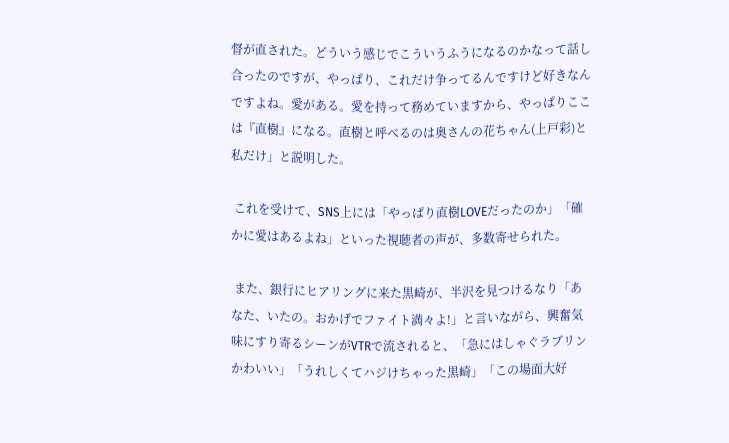督が直された。どういう感じでこういうふうになるのかなって話し合ったのですが、やっぱり、これだけ争ってるんですけど好きなんですよね。愛がある。愛を持って務めていますから、やっぱりここは『直樹』になる。直樹と呼べるのは奥さんの花ちゃん(上戸彩)と私だけ」と説明した。

 これを受けて、SNS上には「やっぱり直樹LOVEだったのか」「確かに愛はあるよね」といった視聴者の声が、多数寄せられた。

 また、銀行にヒアリングに来た黒崎が、半沢を見つけるなり「あなた、いたの。おかげでファイト満々よ!」と言いながら、興奮気味にすり寄るシーンがVTRで流されると、「急にはしゃぐラブリンかわいい」「うれしくてハジけちゃった黒崎」「この場面大好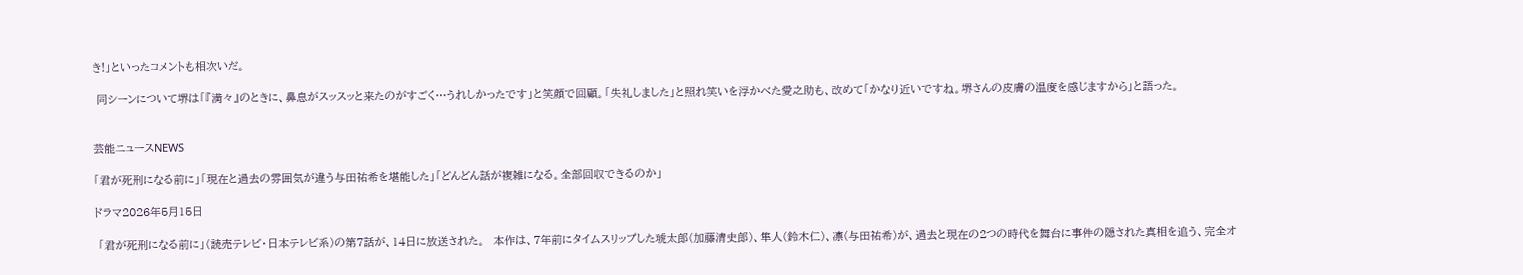き!」といったコメントも相次いだ。

 同シーンについて堺は「『満々』のときに、鼻息がスッスッと来たのがすごく…うれしかったです」と笑顔で回顧。「失礼しました」と照れ笑いを浮かべた愛之助も、改めて「かなり近いですね。堺さんの皮膚の温度を感じますから」と語った。


芸能ニュースNEWS

「君が死刑になる前に」「現在と過去の雰囲気が違う与田祐希を堪能した」「どんどん話が複雑になる。全部回収できるのか」

ドラマ2026年5月15日

 「君が死刑になる前に」(読売テレビ・日本テレビ系)の第7話が、14日に放送された。  本作は、7年前にタイムスリップした琥太郎(加藤清史郎)、隼人(鈴木仁)、凛(与田祐希)が、過去と現在の2つの時代を舞台に事件の隠された真相を追う、完全オ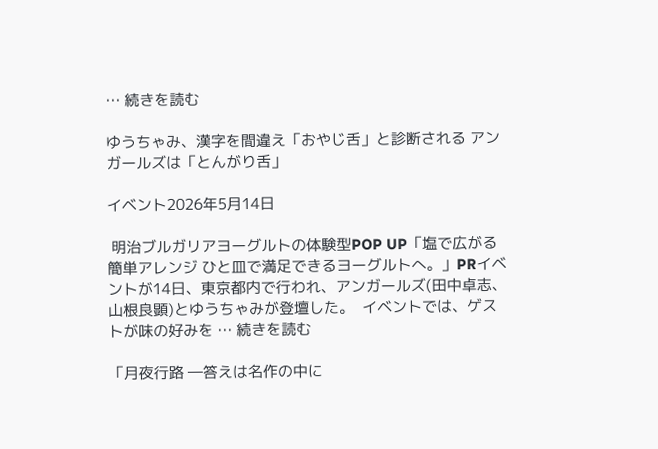… 続きを読む

ゆうちゃみ、漢字を間違え「おやじ舌」と診断される アンガールズは「とんがり舌」

イベント2026年5月14日

 明治ブルガリアヨーグルトの体験型POP UP「塩で広がる簡単アレンジ ひと皿で満足できるヨーグルトへ。」PRイベントが14日、東京都内で行われ、アンガールズ(田中卓志、山根良顕)とゆうちゃみが登壇した。  イベントでは、ゲストが味の好みを … 続きを読む

「月夜行路 ―答えは名作の中に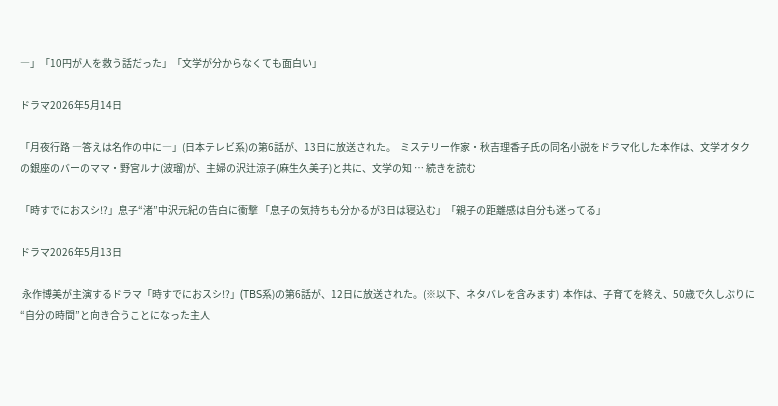―」「10円が人を救う話だった」「文学が分からなくても面白い」

ドラマ2026年5月14日

「月夜行路 ―答えは名作の中に―」(日本テレビ系)の第6話が、13日に放送された。  ミステリー作家・秋吉理香子氏の同名小説をドラマ化した本作は、文学オタクの銀座のバーのママ・野宮ルナ(波瑠)が、主婦の沢辻涼子(麻生久美子)と共に、文学の知 … 続きを読む

「時すでにおスシ!?」息子“渚”中沢元紀の告白に衝撃 「息子の気持ちも分かるが3日は寝込む」「親子の距離感は自分も迷ってる」

ドラマ2026年5月13日

 永作博美が主演するドラマ「時すでにおスシ!?」(TBS系)の第6話が、12日に放送された。(※以下、ネタバレを含みます)  本作は、子育てを終え、50歳で久しぶりに“自分の時間”と向き合うことになった主人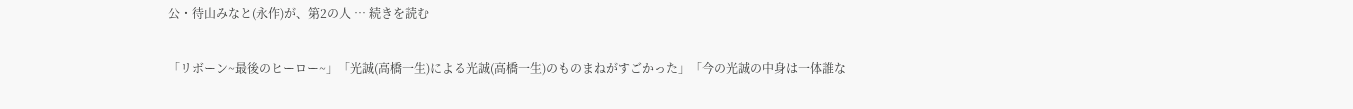公・待山みなと(永作)が、第2の人 … 続きを読む

「リボーン~最後のヒーロー~」「光誠(高橋一生)による光誠(高橋一生)のものまねがすごかった」「今の光誠の中身は一体誰な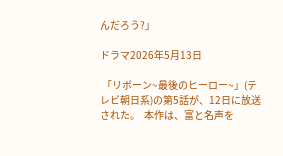んだろう?」

ドラマ2026年5月13日

 「リボーン~最後のヒーロー~」(テレビ朝日系)の第5話が、12日に放送された。  本作は、富と名声を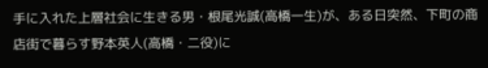手に入れた上層社会に生きる男・根尾光誠(高橋一生)が、ある日突然、下町の商店街で暮らす野本英人(高橋・二役)に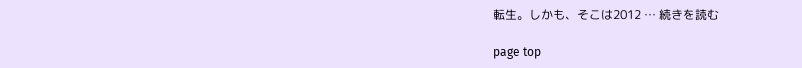転生。しかも、そこは2012 … 続きを読む

page top